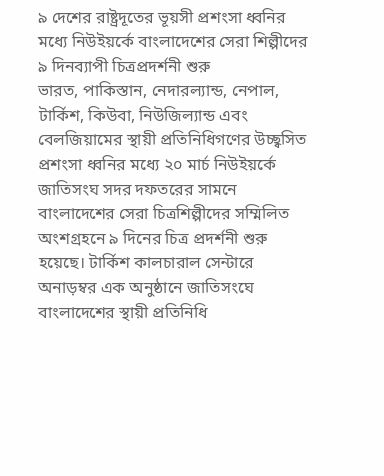৯ দেশের রাষ্ট্রদূতের ভূয়সী প্রশংসা ধ্বনির মধ্যে নিউইয়র্কে বাংলাদেশের সেরা শিল্পীদের ৯ দিনব্যাপী চিত্রপ্রদর্শনী শুরু
ভারত, পাকিস্তান, নেদারল্যান্ড, নেপাল, টার্কিশ, কিউবা, নিউজিল্যান্ড এবং বেলজিয়ামের স্থায়ী প্রতিনিধিগণের উচ্ছ্বসিত প্রশংসা ধ্বনির মধ্যে ২০ মার্চ নিউইয়র্কে জাতিসংঘ সদর দফতরের সামনে বাংলাদেশের সেরা চিত্রশিল্পীদের সম্মিলিত অংশগ্রহনে ৯ দিনের চিত্র প্রদর্শনী শুরু হয়েছে। টার্কিশ কালচারাল সেন্টারে অনাড়ম্বর এক অনুষ্ঠানে জাতিসংঘে বাংলাদেশের স্থায়ী প্রতিনিধি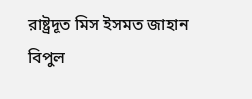রাষ্ট্রদূত মিস ইসমত জাহান বিপুল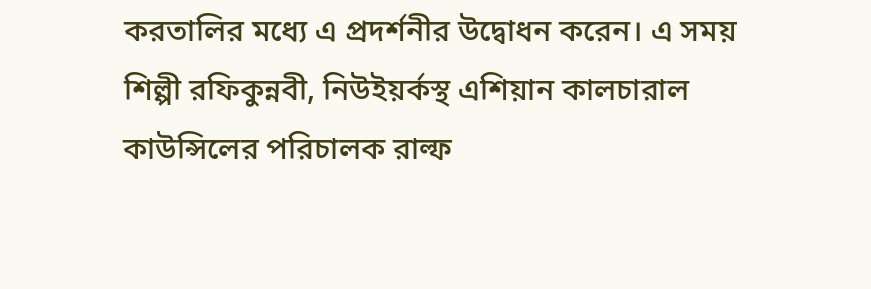করতালির মধ্যে এ প্রদর্শনীর উদ্বোধন করেন। এ সময় শিল্পী রফিকুন্নবী, নিউইয়র্কস্থ এশিয়ান কালচারাল কাউন্সিলের পরিচালক রাল্ফ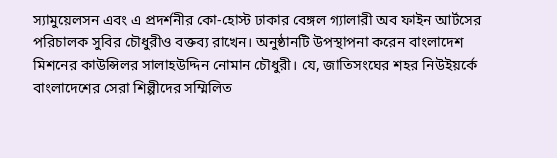স্যামুয়েলসন এবং এ প্রদর্শনীর কো-হোস্ট ঢাকার বেঙ্গল গ্যালারী অব ফাইন আর্টসের পরিচালক সুবির চৌধুরীও বক্তব্য রাখেন। অনুষ্ঠানটি উপস্থাপনা করেন বাংলাদেশ মিশনের কাউন্সিলর সালাহউদ্দিন নোমান চৌধুরী। যে, জাতিসংঘের শহর নিউইয়র্কে বাংলাদেশের সেরা শিল্পীদের সম্মিলিত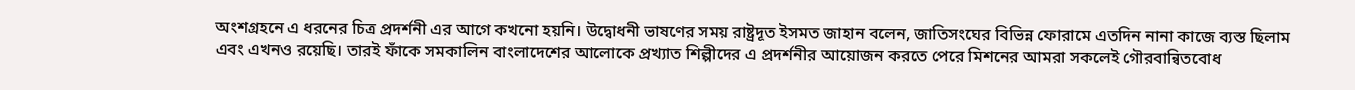অংশগ্রহনে এ ধরনের চিত্র প্রদর্শনী এর আগে কখনো হয়নি। উদ্বোধনী ভাষণের সময় রাষ্ট্রদূত ইসমত জাহান বলেন, জাতিসংঘের বিভিন্ন ফোরামে এতদিন নানা কাজে ব্যস্ত ছিলাম এবং এখনও রয়েছি। তারই ফাঁকে সমকালিন বাংলাদেশের আলোকে প্রখ্যাত শিল্পীদের এ প্রদর্শনীর আয়োজন করতে পেরে মিশনের আমরা সকলেই গৌরবান্বিতবোধ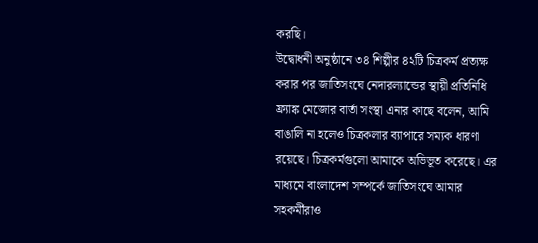করছি।
উদ্বোধনী অনুষ্ঠানে ৩৪ শিল্পীর ৪২টি চিত্রকর্ম প্রত্যক্ষ করার পর জাতিসংঘে নেদারল্যান্ডের স্থায়ী প্রতিনিধি ফ্র্যাঙ্ক মেজোর বার্তা সংস্থা এনার কাছে বলেন, আমি বাঙালি না হলেও চিত্রকলার ব্যাপারে সম্যক ধারণা রয়েছে। চিত্রকর্মগুলো আমাকে অভিভূত করেছে। এর মাধ্যমে বাংলাদেশ সম্পর্কে জাতিসংঘে আমার সহকর্মীরাও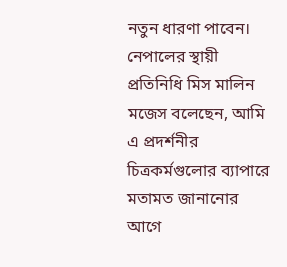নতুন ধারণা পাবেন। নেপালের স্থায়ী প্রতিনিধি মিস মালিন মজেস বলেছেন, আমি এ প্রদর্শনীর চিত্রকর্মগুলোর ব্যাপারে মতামত জানানোর আগে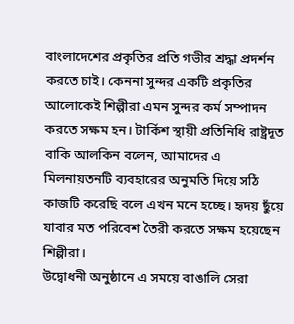বাংলাদেশের প্রকৃতির প্রতি গভীর শ্রদ্ধা প্রদর্শন করতে চাই। কেননা সুন্দর একটি প্রকৃতির আলোকেই শিল্পীরা এমন সুন্দর কর্ম সম্পাদন করতে সক্ষম হন। টার্কিশ স্থায়ী প্রতিনিধি রাষ্ট্রদূত বাকি আলকিন বলেন, আমাদের এ মিলনায়তনটি ব্যবহারের অনুমতি দিয়ে সঠি কাজটি করেছি বলে এখন মনে হচ্ছে। হৃদয় ছুঁয়ে যাবার মত পরিবেশ তৈরী করতে সক্ষম হয়েছেন শিল্পীরা।
উদ্বোধনী অনুষ্ঠানে এ সময়ে বাঙালি সেরা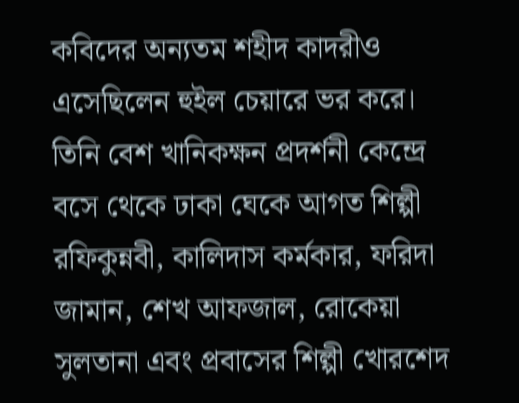কবিদের অন্যতম শহীদ কাদরীও এসেছিলেন হুইল চেয়ারে ভর করে। তিনি বেশ খানিকক্ষন প্রদর্শনী কেন্দ্রে বসে থেকে ঢাকা ঘেকে আগত শিল্পী রফিকুন্নবী, কালিদাস কর্মকার, ফরিদা জামান, শেখ আফজাল, রোকেয়া সুলতানা এবং প্রবাসের শিল্পী খোরশেদ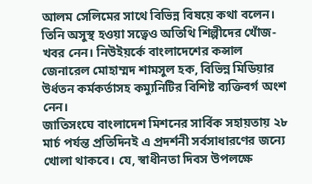আলম সেলিমের সাথে বিভিন্ন বিষয়ে কথা বলেন। তিনি অসুস্থ হওয়া সত্বেও অতিথি শিল্পীদের খোঁজ-খবর নেন। নিউইয়র্কে বাংলাদেশের কন্সাল জেনারেল মোহাম্মদ শামসুল হক, বিভিন্ন মিডিয়ার উর্ধতন কর্মকর্তাসহ কম্যুনিটির বিশিষ্ট ব্যক্তিবর্গ অংশ নেন।
জাতিসংঘে বাংলাদেশ মিশনের সার্বিক সহায়তায় ২৮ মার্চ পর্যন্ত প্রতিদিনই এ প্রদর্শনী সর্বসাধারণের জন্যে খোলা থাকবে। যে, স্বাধীনতা দিবস উপলক্ষে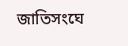জাতিসংঘে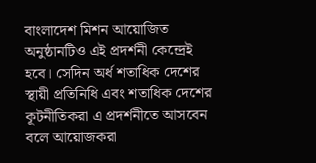বাংলাদেশ মিশন আয়োজিত অনুষ্ঠানটিও এই প্রদর্শনী কেন্দ্রেই হবে। সেদিন অর্ধ শতাধিক দেশের স্থায়ী প্রতিনিধি এবং শতাধিক দেশের কূটনীতিকরা এ প্রদর্শনীতে আসবেন বলে আয়োজকরা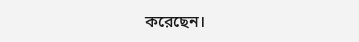করেছেন।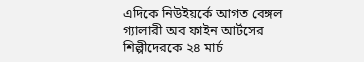এদিকে নিউইয়র্কে আগত বেঙ্গল গ্যালারী অব ফাইন আর্টসের শিল্পীদেরকে ২৪ মার্চ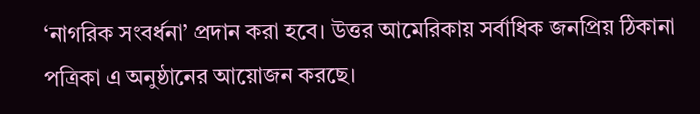‘নাগরিক সংবর্ধনা’ প্রদান করা হবে। উত্তর আমেরিকায় সর্বাধিক জনপ্রিয় ঠিকানা পত্রিকা এ অনুষ্ঠানের আয়োজন করছে।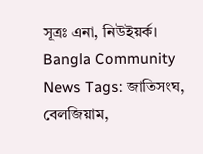সূত্রঃ এনা, নিউইয়র্ক।
Bangla Community News Tags: জাতিসংঘ, বেলজিয়াম,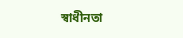স্বাধীনতা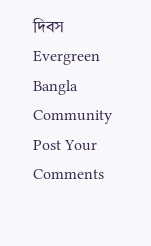দিবস
Evergreen Bangla Community
Post Your Comments